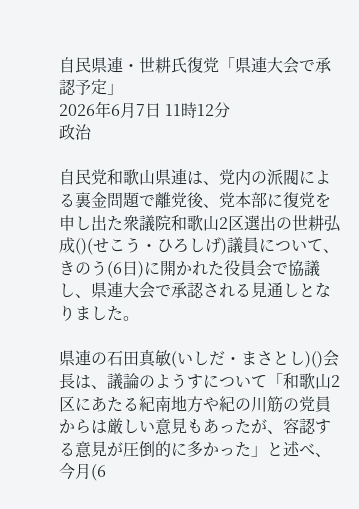自民県連・世耕氏復党「県連大会で承認予定」
2026年6月7日 11時12分
政治

自民党和歌山県連は、党内の派閥による裏金問題で離党後、党本部に復党を申し出た衆議院和歌山2区選出の世耕弘成()(せこう・ひろしげ)議員について、きのう(6日)に開かれた役員会で協議し、県連大会で承認される見通しとなりました。

県連の石田真敏(いしだ・まさとし)()会長は、議論のようすについて「和歌山2区にあたる紀南地方や紀の川筋の党員からは厳しい意見もあったが、容認する意見が圧倒的に多かった」と述べ、今月(6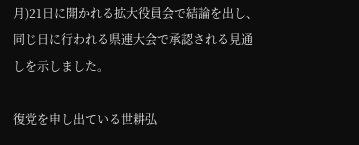月)21日に開かれる拡大役員会で結論を出し、同じ日に行われる県連大会で承認される見通しを示しました。

復党を申し出ている世耕弘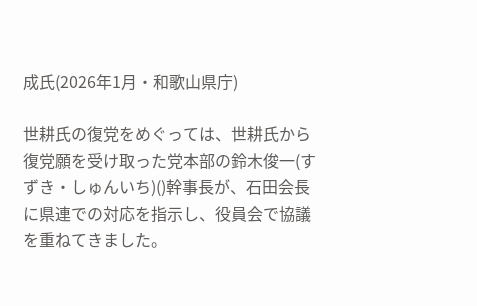成氏(2026年1月・和歌山県庁)

世耕氏の復党をめぐっては、世耕氏から復党願を受け取った党本部の鈴木俊一(すずき・しゅんいち)()幹事長が、石田会長に県連での対応を指示し、役員会で協議を重ねてきました。